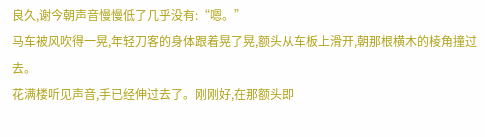良久,谢今朝声音慢慢低了几乎没有:“嗯。”
马车被风吹得一晃,年轻刀客的身体跟着晃了晃,额头从车板上滑开,朝那根横木的棱角撞过去。
花满楼听见声音,手已经伸过去了。刚刚好,在那额头即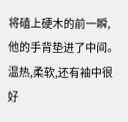将磕上硬木的前一瞬,他的手背垫进了中间。
温热,柔软,还有袖中很好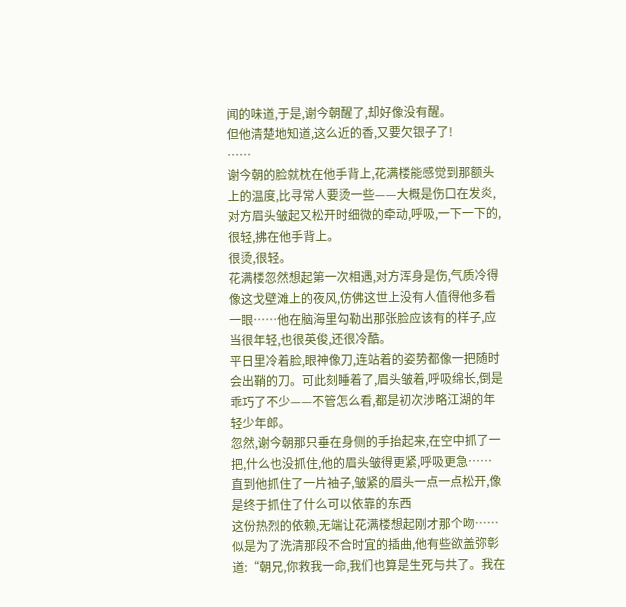闻的味道,于是,谢今朝醒了,却好像没有醒。
但他清楚地知道,这么近的香,又要欠银子了!
……
谢今朝的脸就枕在他手背上,花满楼能感觉到那额头上的温度,比寻常人要烫一些——大概是伤口在发炎,对方眉头皱起又松开时细微的牵动,呼吸,一下一下的,很轻,拂在他手背上。
很烫,很轻。
花满楼忽然想起第一次相遇,对方浑身是伤,气质冷得像这戈壁滩上的夜风,仿佛这世上没有人值得他多看一眼……他在脑海里勾勒出那张脸应该有的样子,应当很年轻,也很英俊,还很冷酷。
平日里冷着脸,眼神像刀,连站着的姿势都像一把随时会出鞘的刀。可此刻睡着了,眉头皱着,呼吸绵长,倒是乖巧了不少——不管怎么看,都是初次涉略江湖的年轻少年郎。
忽然,谢今朝那只垂在身侧的手抬起来,在空中抓了一把,什么也没抓住,他的眉头皱得更紧,呼吸更急……
直到他抓住了一片袖子,皱紧的眉头一点一点松开,像是终于抓住了什么可以依靠的东西
这份热烈的依赖,无端让花满楼想起刚才那个吻……
似是为了洗清那段不合时宜的插曲,他有些欲盖弥彰道:“朝兄,你救我一命,我们也算是生死与共了。我在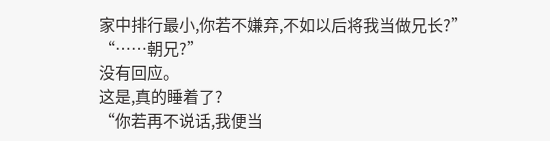家中排行最小,你若不嫌弃,不如以后将我当做兄长?”
“……朝兄?”
没有回应。
这是,真的睡着了?
“你若再不说话,我便当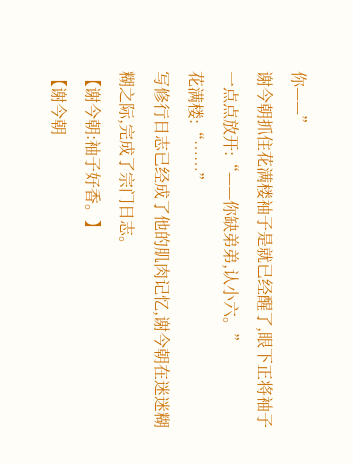你——”
谢今朝抓住花满楼袖子是就已经醒了,眼下正将袖子一点点放开:“——你缺弟弟,认小六。”
花满楼:“……”
写修行日志已经成了他的肌肉记忆,谢今朝在迷迷糊糊之际,完成了宗门日志。
【谢今朝:袖子好香。】
【谢今朝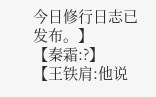今日修行日志已发布。】
【秦霜:?】
【王铁肩:他说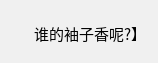谁的袖子香呢?】